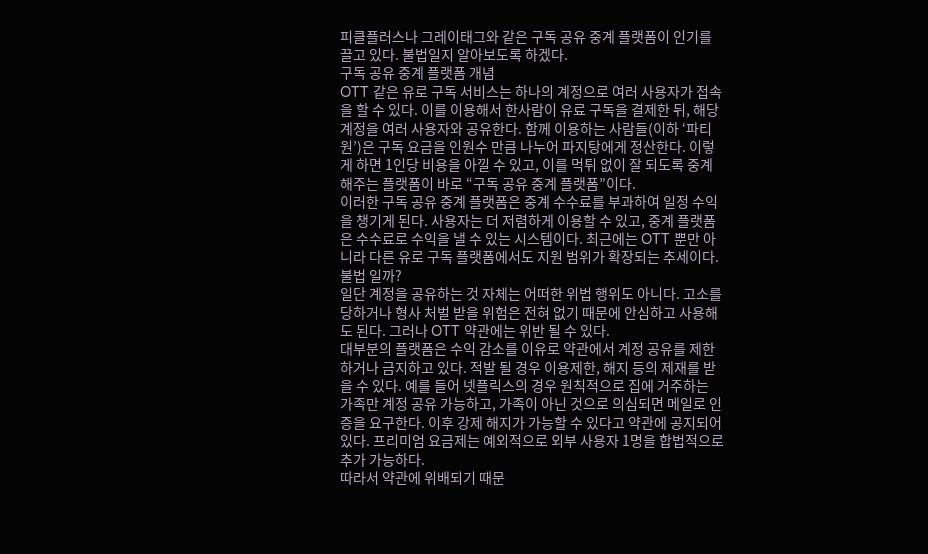피클플러스나 그레이태그와 같은 구독 공유 중계 플랫폼이 인기를 끌고 있다. 불법일지 알아보도록 하겠다.
구독 공유 중계 플랫폼 개념
OTT 같은 유로 구독 서비스는 하나의 계정으로 여러 사용자가 접속을 할 수 있다. 이를 이용해서 한사람이 유료 구독을 결제한 뒤, 해당 계정을 여러 사용자와 공유한다. 함께 이용하는 사람들(이하 ‘파티원’)은 구독 요금을 인원수 만큼 나누어 파지탕에게 정산한다. 이렇게 하면 1인당 비용을 아낄 수 있고, 이를 먹튀 없이 잘 되도록 중계해주는 플랫폼이 바로 “구독 공유 중계 플랫폼”이다.
이러한 구독 공유 중계 플랫폼은 중계 수수료를 부과하여 일정 수익을 챙기게 된다. 사용자는 더 저렴하게 이용할 수 있고, 중계 플랫폼은 수수료로 수익을 낼 수 있는 시스템이다. 최근에는 OTT 뿐만 아니라 다른 유로 구독 플랫폼에서도 지원 범위가 확장되는 추세이다.
불법 일까?
일단 계정을 공유하는 것 자체는 어떠한 위법 행위도 아니다. 고소를 당하거나 형사 처벌 받을 위험은 전혀 없기 때문에 안심하고 사용해도 된다. 그러나 OTT 약관에는 위반 될 수 있다.
대부분의 플랫폼은 수익 감소를 이유로 약관에서 계정 공유를 제한하거나 금지하고 있다. 적발 될 경우 이용제한, 해지 등의 제재를 받을 수 있다. 예를 들어 넷플릭스의 경우 원칙적으로 집에 거주하는 가족만 계정 공유 가능하고, 가족이 아닌 것으로 의심되면 메일로 인증을 요구한다. 이후 강제 해지가 가능할 수 있다고 약관에 공지되어 있다. 프리미엄 요금제는 예외적으로 외부 사용자 1명을 합법적으로 추가 가능하다.
따라서 약관에 위배되기 때문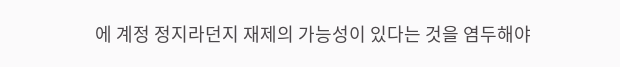에 계정 정지라던지 재제의 가능성이 있다는 것을 염두해야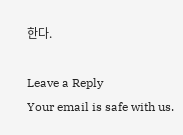한다.

Leave a Reply
Your email is safe with us.